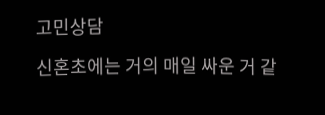고민상담

신혼초에는 거의 매일 싸운 거 같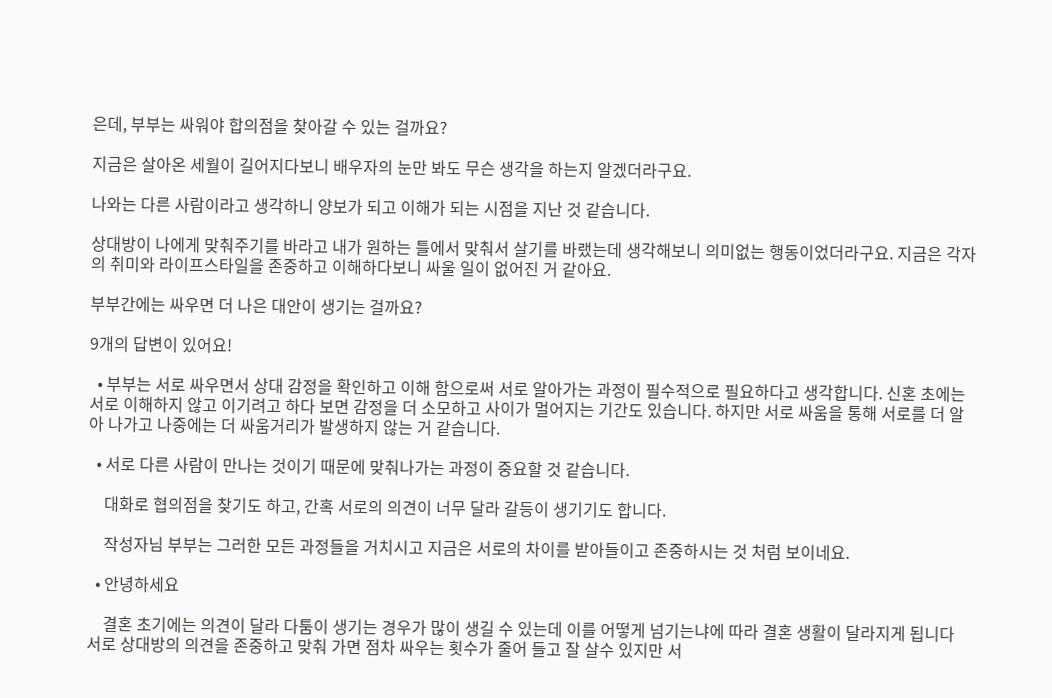은데, 부부는 싸워야 합의점을 찾아갈 수 있는 걸까요?

지금은 살아온 세월이 길어지다보니 배우자의 눈만 봐도 무슨 생각을 하는지 알겠더라구요.

나와는 다른 사람이라고 생각하니 양보가 되고 이해가 되는 시점을 지난 것 같습니다.

상대방이 나에게 맞춰주기를 바라고 내가 원하는 틀에서 맞춰서 살기를 바랬는데 생각해보니 의미없는 행동이었더라구요. 지금은 각자의 취미와 라이프스타일을 존중하고 이해하다보니 싸울 일이 없어진 거 같아요.

부부간에는 싸우면 더 나은 대안이 생기는 걸까요?

9개의 답변이 있어요!

  • 부부는 서로 싸우면서 상대 감정을 확인하고 이해 함으로써 서로 알아가는 과정이 필수적으로 필요하다고 생각합니다. 신혼 초에는 서로 이해하지 않고 이기려고 하다 보면 감정을 더 소모하고 사이가 멀어지는 기간도 있습니다. 하지만 서로 싸움을 통해 서로를 더 알아 나가고 나중에는 더 싸움거리가 발생하지 않는 거 같습니다.

  • 서로 다른 사람이 만나는 것이기 때문에 맞춰나가는 과정이 중요할 것 같습니다.

    대화로 협의점을 찾기도 하고, 간혹 서로의 의견이 너무 달라 갈등이 생기기도 합니다.

    작성자님 부부는 그러한 모든 과정들을 거치시고 지금은 서로의 차이를 받아들이고 존중하시는 것 처럼 보이네요.

  • 안녕하세요

    결혼 초기에는 의견이 달라 다툼이 생기는 경우가 많이 생길 수 있는데 이를 어떻게 넘기는냐에 따라 결혼 생활이 달라지게 됩니다 서로 상대방의 의견을 존중하고 맞춰 가면 점차 싸우는 횟수가 줄어 들고 잘 살수 있지만 서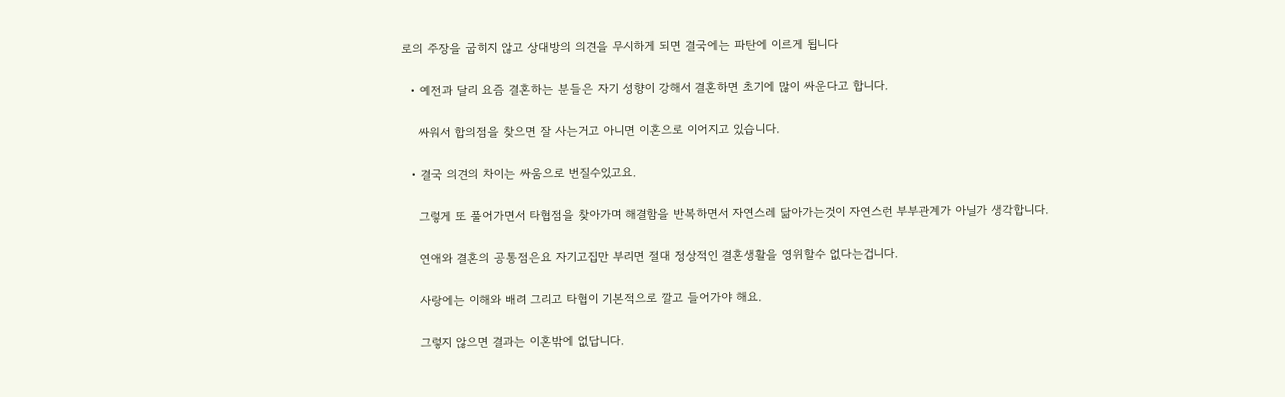로의 주장을 굽히지 않고 상대방의 의견을 무시하게 되면 결국에는 파탄에 이르게 됩니다

  • 예전과 달리 요즘 결혼하는 분들은 자기 성향이 강해서 결혼하면 초기에 많이 싸운다고 합니다.

    싸워서 합의점을 찾으면 잘 사는거고 아니면 이혼으로 이어지고 있습니다.

  • 결국 의견의 차이는 싸움으로 번질수있고요.

    그렇게 또 풀어가면서 타협점을 찾아가며 해결함을 반복하면서 자연스레 닮아가는것이 자연스런 부부관계가 아닐가 생각합니다.

    연애와 결혼의 공통점은요 자기고집만 부리면 절대 정상적인 결혼생활을 영위할수 없다는겁니다.

    사랑에는 이해와 배려 그리고 타협이 기본적으로 깔고 들어가야 해요.

    그렇지 않으면 결과는 이혼밖에 없답니다.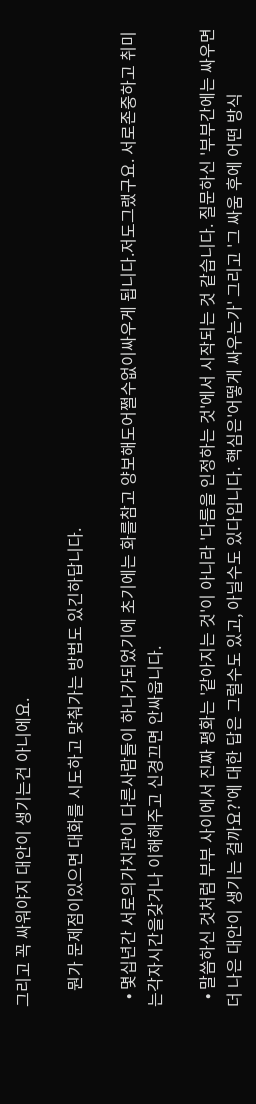그리고 꼭 싸워야지 대안이 생기는건 아니에요.

    뭔가 문제점이있으면 대화를 시도하고 맞춰가는 방법도 있긴하답니다.

  • 몇십년간 서로의가치관이 다른사람들이 하나가되었기에 초기에는 화를참고 양보해도어쩔수없이싸우게 됩니다.저도그랬구요. 서로존중하고 취미는각자시간을갖거나 이해해주고 신경끄면 안싸웁니다.

  • 말씀하신 것처럼 부부 사이에서 진짜 평화는 '같아지는 것'이 아니라 '다름을 인정하는 것'에서 시작되는 것 같습니다. 질문하신 '부부간에는 싸우면 더 나은 대안이 생기는 걸까요?'에 대한 답은 그럴수도 있고, 아닐수도 있다입니다. 핵심은'어떻게 싸우는가' 그리고 '그 싸움 후에 어떤 방식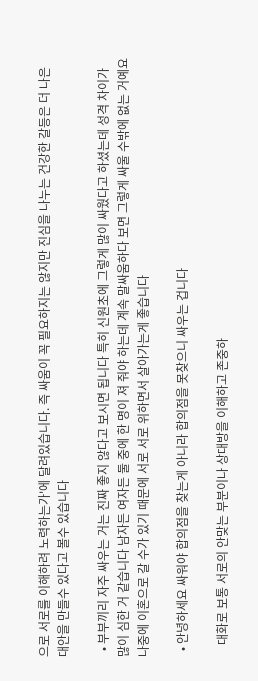으로 서로를 이해하려 노력하는가'에 달려있습니다. 즉 싸움이 꼭 필요하지는 않지만 진심을 나누는 건강한 갈등은 더 나은 대안을 만들수 있다고 볼수 있습니다

  • 부부끼리 자주 싸우는 거는 진짜 좋지 않다고 보시면 됩니다 특히 신원초에 그렇게 많이 싸웠다고 하셨는데 성격 차이가 많이 심한 거 같습니다 남자든 여자든 둘 중에 한 명이 져 줘야 하는데 계속 말싸움하다 보면 그렇게 싸울 수밖에 없는 거예요 나중에 이혼으로 갈 수가 있기 때문에 서로 서로 위하면서 살아가는게 좋습니다

  • 안녕하세요 싸워야 합의점을 찾는게 아니라 합의점을 못찾으니 싸우는 겁니다

    대화로 보통 서로의 안맞는 부분이나 상대방을 이해하고 존중하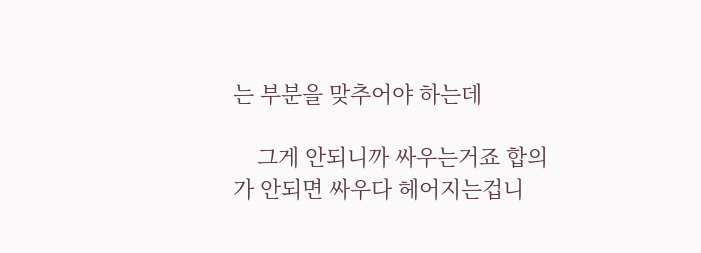는 부분을 맞추어야 하는데

    그게 안되니까 싸우는거죠 합의가 안되면 싸우다 헤어지는겁니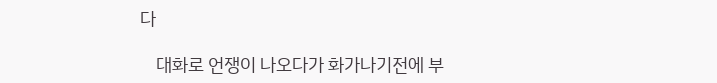다

    대화로 언쟁이 나오다가 화가나기전에 부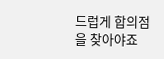드럽게 합의점을 찾아야죠